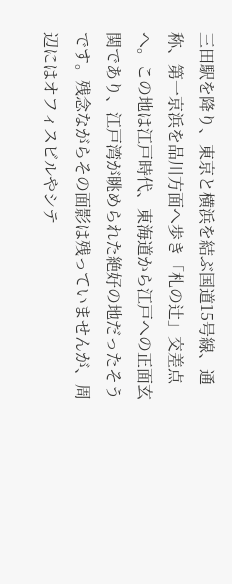三田駅を降り、東京と横浜を結ぶ国道15号線、通称、第一京浜を品川方面へ歩き「札の辻」交差点へ。この地は江戸時代、東海道から江戸への正面玄関であり、江戸湾が眺められた絶好の地だったそうです。残念ながらその面影は残っていませんが、周辺にはオフィスビルやシテ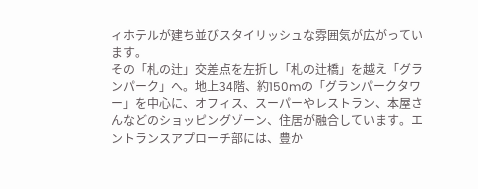ィホテルが建ち並びスタイリッシュな雰囲気が広がっています。
その「札の辻」交差点を左折し「札の辻橋」を越え「グランパーク」へ。地上34階、約150mの「グランパークタワー」を中心に、オフィス、スーパーやレストラン、本屋さんなどのショッピングゾーン、住居が融合しています。エントランスアプローチ部には、豊か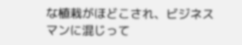な植栽がほどこされ、ビジネスマンに混じって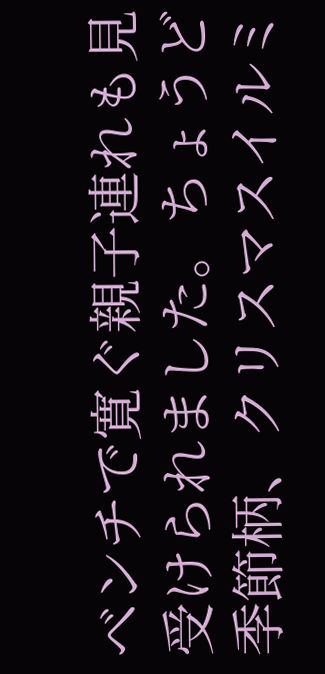ベンチで寛ぐ親子連れも見受けられました。ちょうど季節柄、クリスマスイルミ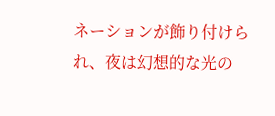ネーションが飾り付けられ、夜は幻想的な光の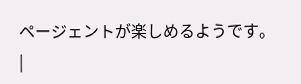ページェントが楽しめるようです。 |